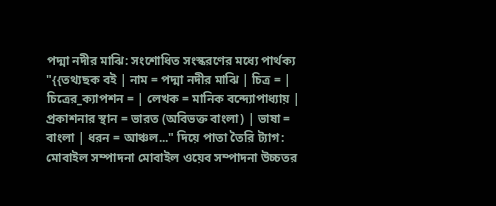পদ্মা নদীর মাঝি: সংশোধিত সংস্করণের মধ্যে পার্থক্য
"{{তথ্যছক বই | নাম = পদ্মা নদীর মাঝি | চিত্র = | চিত্রের_ক্যাপশন = | লেখক = মানিক বন্দ্যোপাধ্যায় | প্রকাশনার স্থান = ভারত (অবিভক্ত বাংলা) | ভাষা = বাংলা | ধরন = আঞ্চল..." দিয়ে পাতা তৈরি ট্যাগ: মোবাইল সম্পাদনা মোবাইল ওয়েব সম্পাদনা উচ্চতর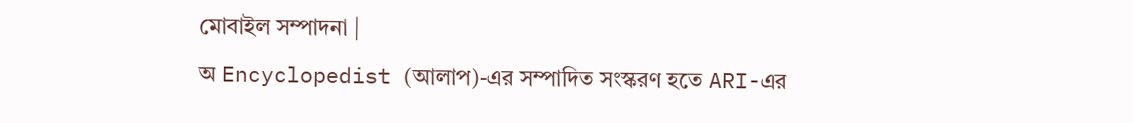মোবাইল সম্পাদনা |
অ Encyclopedist (আলাপ)-এর সম্পাদিত সংস্করণ হতে ARI-এর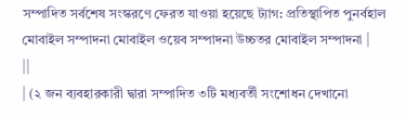সম্পাদিত সর্বশেষ সংস্করণে ফেরত যাওয়া হয়েছে ট্যাগ: প্রতিস্থাপিত পুনর্বহাল মোবাইল সম্পাদনা মোবাইল ওয়েব সম্পাদনা উচ্চতর মোবাইল সম্পাদনা |
||
| (২ জন ব্যবহারকারী দ্বারা সম্পাদিত ৩টি মধ্যবর্তী সংশোধন দেখানো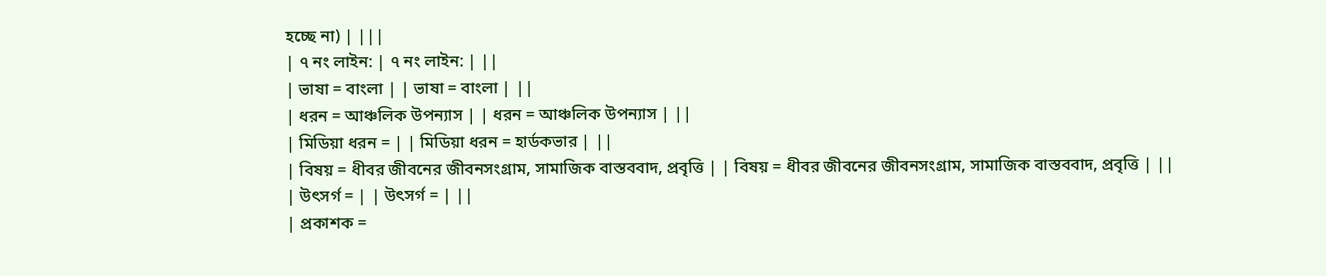হচ্ছে না) | |||
| ৭ নং লাইন: | ৭ নং লাইন: | ||
| ভাষা = বাংলা | | ভাষা = বাংলা | ||
| ধরন = আঞ্চলিক উপন্যাস | | ধরন = আঞ্চলিক উপন্যাস | ||
| মিডিয়া ধরন = | | মিডিয়া ধরন = হার্ডকভার | ||
| বিষয় = ধীবর জীবনের জীবনসংগ্রাম, সামাজিক বাস্তববাদ, প্রবৃত্তি | | বিষয় = ধীবর জীবনের জীবনসংগ্রাম, সামাজিক বাস্তববাদ, প্রবৃত্তি | ||
| উৎসর্গ = | | উৎসর্গ = | ||
| প্রকাশক =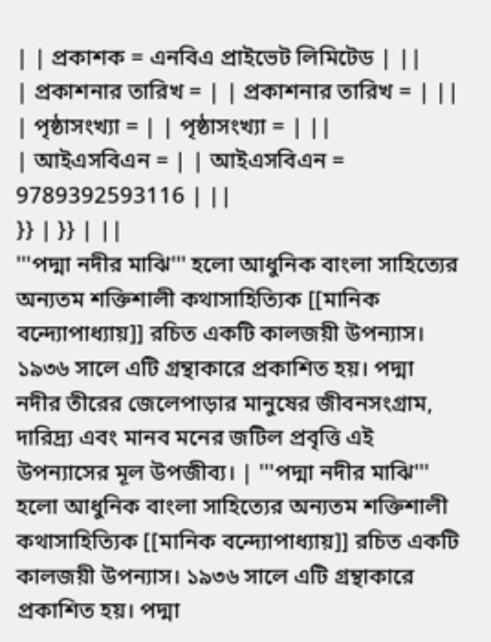| | প্রকাশক = এনবিএ প্রাইভেট লিমিটেড | ||
| প্রকাশনার তারিখ = | | প্রকাশনার তারিখ = | ||
| পৃষ্ঠাসংখ্যা = | | পৃষ্ঠাসংখ্যা = | ||
| আইএসবিএন = | | আইএসবিএন = 9789392593116 | ||
}} | }} | ||
'''পদ্মা নদীর মাঝি''' হলো আধুনিক বাংলা সাহিত্যের অন্যতম শক্তিশালী কথাসাহিত্যিক [[মানিক বন্দ্যোপাধ্যায়]] রচিত একটি কালজয়ী উপন্যাস। ১৯৩৬ সালে এটি গ্রন্থাকারে প্রকাশিত হয়। পদ্মা নদীর তীরের জেলেপাড়ার মানুষের জীবনসংগ্রাম, দারিদ্র্য এবং মানব মনের জটিল প্রবৃত্তি এই উপন্যাসের মূল উপজীব্য। | '''পদ্মা নদীর মাঝি''' হলো আধুনিক বাংলা সাহিত্যের অন্যতম শক্তিশালী কথাসাহিত্যিক [[মানিক বন্দ্যোপাধ্যায়]] রচিত একটি কালজয়ী উপন্যাস। ১৯৩৬ সালে এটি গ্রন্থাকারে প্রকাশিত হয়। পদ্মা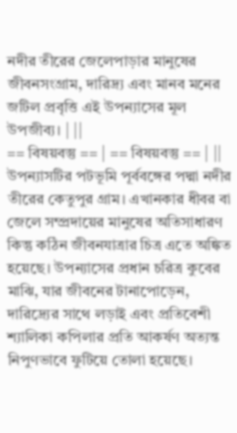নদীর তীরের জেলেপাড়ার মানুষের জীবনসংগ্রাম, দারিদ্র্য এবং মানব মনের জটিল প্রবৃত্তি এই উপন্যাসের মূল উপজীব্য। | ||
== বিষয়বস্তু == | == বিষয়বস্তু == | ||
উপন্যাসটির পটভূমি পূর্ববঙ্গের পদ্মা নদীর তীরের কেতুপুর গ্রাম। এখানকার ধীবর বা জেলে সম্প্রদায়ের মানুষের অতিসাধারণ কিন্তু কঠিন জীবনযাত্রার চিত্র এতে অঙ্কিত হয়েছে। উপন্যাসের প্রধান চরিত্র কুবের মাঝি, যার জীবনের টানাপোড়েন, দারিদ্র্যের সাথে লড়াই এবং প্রতিবেশী শ্যালিকা কপিলার প্রতি আকর্ষণ অত্যন্ত নিপুণভাবে ফুটিয়ে তোলা হয়েছে।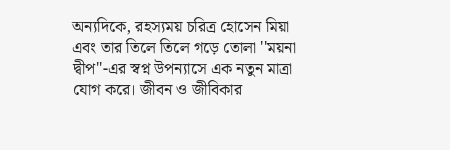অন্যদিকে, রহস্যময় চরিত্র হোসেন মিয়া এবং তার তিলে তিলে গড়ে তোলা ''ময়না দ্বীপ''-এর স্বপ্ন উপন্যাসে এক নতুন মাত্রা যোগ করে। জীবন ও জীবিকার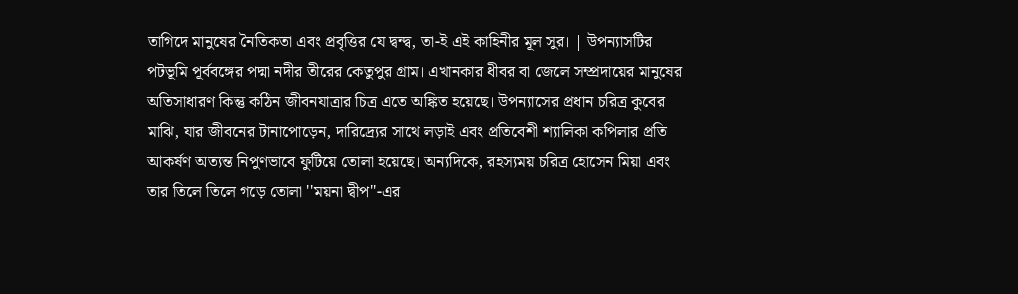তাগিদে মানুষের নৈতিকতা এবং প্রবৃত্তির যে দ্বন্দ্ব, তা-ই এই কাহিনীর মূল সুর। | উপন্যাসটির পটভূমি পূর্ববঙ্গের পদ্মা নদীর তীরের কেতুপুর গ্রাম। এখানকার ধীবর বা জেলে সম্প্রদায়ের মানুষের অতিসাধারণ কিন্তু কঠিন জীবনযাত্রার চিত্র এতে অঙ্কিত হয়েছে। উপন্যাসের প্রধান চরিত্র কুবের মাঝি, যার জীবনের টানাপোড়েন, দারিদ্র্যের সাথে লড়াই এবং প্রতিবেশী শ্যালিকা কপিলার প্রতি আকর্ষণ অত্যন্ত নিপুণভাবে ফুটিয়ে তোলা হয়েছে। অন্যদিকে, রহস্যময় চরিত্র হোসেন মিয়া এবং তার তিলে তিলে গড়ে তোলা ''ময়না দ্বীপ''-এর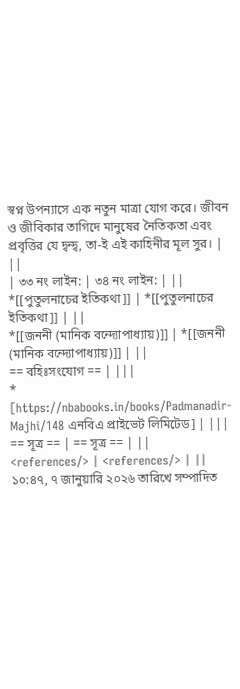স্বপ্ন উপন্যাসে এক নতুন মাত্রা যোগ করে। জীবন ও জীবিকার তাগিদে মানুষের নৈতিকতা এবং প্রবৃত্তির যে দ্বন্দ্ব, তা-ই এই কাহিনীর মূল সুর। | ||
| ৩৩ নং লাইন: | ৩৪ নং লাইন: | ||
*[[পুতুলনাচের ইতিকথা]] | *[[পুতুলনাচের ইতিকথা]] | ||
*[[জননী (মানিক বন্দ্যোপাধ্যায়)]] | *[[জননী (মানিক বন্দ্যোপাধ্যায়)]] | ||
== বহিঃসংযোগ == | |||
* [https://nbabooks.in/books/Padmanadir-Majhi/148 এনবিএ প্রাইভেট লিমিটেড] | |||
== সূত্র == | == সূত্র == | ||
<references/> | <references/> | ||
১০:৪৭, ৭ জানুয়ারি ২০২৬ তারিখে সম্পাদিত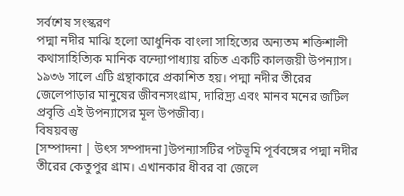সর্বশেষ সংস্করণ
পদ্মা নদীর মাঝি হলো আধুনিক বাংলা সাহিত্যের অন্যতম শক্তিশালী কথাসাহিত্যিক মানিক বন্দ্যোপাধ্যায় রচিত একটি কালজয়ী উপন্যাস। ১৯৩৬ সালে এটি গ্রন্থাকারে প্রকাশিত হয়। পদ্মা নদীর তীরের জেলেপাড়ার মানুষের জীবনসংগ্রাম, দারিদ্র্য এবং মানব মনের জটিল প্রবৃত্তি এই উপন্যাসের মূল উপজীব্য।
বিষয়বস্তু
[সম্পাদনা | উৎস সম্পাদনা]উপন্যাসটির পটভূমি পূর্ববঙ্গের পদ্মা নদীর তীরের কেতুপুর গ্রাম। এখানকার ধীবর বা জেলে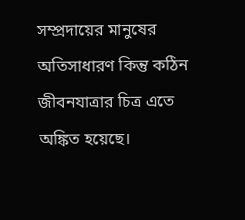সম্প্রদায়ের মানুষের অতিসাধারণ কিন্তু কঠিন জীবনযাত্রার চিত্র এতে অঙ্কিত হয়েছে।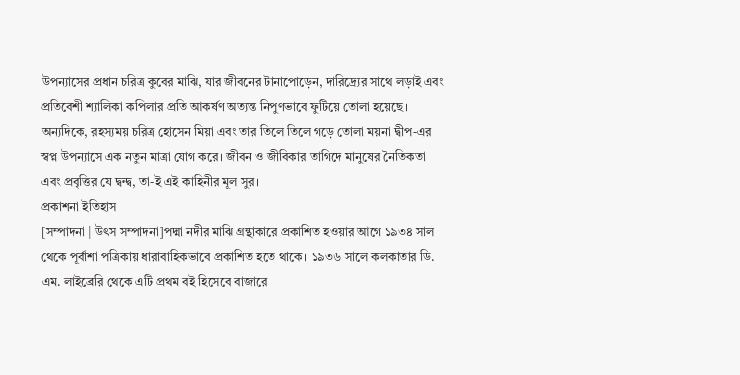উপন্যাসের প্রধান চরিত্র কুবের মাঝি, যার জীবনের টানাপোড়েন, দারিদ্র্যের সাথে লড়াই এবং প্রতিবেশী শ্যালিকা কপিলার প্রতি আকর্ষণ অত্যন্ত নিপুণভাবে ফুটিয়ে তোলা হয়েছে। অন্যদিকে, রহস্যময় চরিত্র হোসেন মিয়া এবং তার তিলে তিলে গড়ে তোলা ময়না দ্বীপ-এর স্বপ্ন উপন্যাসে এক নতুন মাত্রা যোগ করে। জীবন ও জীবিকার তাগিদে মানুষের নৈতিকতা এবং প্রবৃত্তির যে দ্বন্দ্ব, তা-ই এই কাহিনীর মূল সুর।
প্রকাশনা ইতিহাস
[সম্পাদনা | উৎস সম্পাদনা]পদ্মা নদীর মাঝি গ্রন্থাকারে প্রকাশিত হওয়ার আগে ১৯৩৪ সাল থেকে পূর্বাশা পত্রিকায় ধারাবাহিকভাবে প্রকাশিত হতে থাকে। ১৯৩৬ সালে কলকাতার ডি. এম. লাইব্রেরি থেকে এটি প্রথম বই হিসেবে বাজারে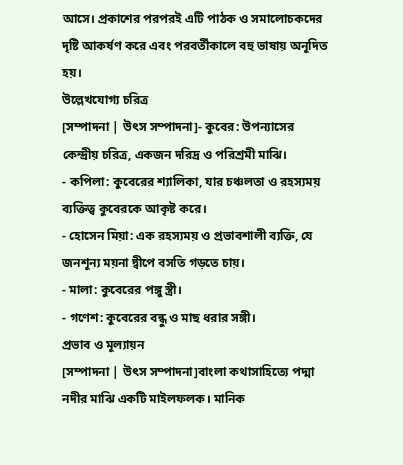আসে। প্রকাশের পরপরই এটি পাঠক ও সমালোচকদের দৃষ্টি আকর্ষণ করে এবং পরবর্তীকালে বহু ভাষায় অনূদিত হয়।
উল্লেখযোগ্য চরিত্র
[সম্পাদনা | উৎস সম্পাদনা]- কুবের: উপন্যাসের কেন্দ্রীয় চরিত্র, একজন দরিদ্র ও পরিশ্রমী মাঝি।
- কপিলা: কুবেরের শ্যালিকা, যার চঞ্চলতা ও রহস্যময় ব্যক্তিত্ব কুবেরকে আকৃষ্ট করে।
- হোসেন মিয়া: এক রহস্যময় ও প্রভাবশালী ব্যক্তি, যে জনশূন্য ময়না দ্বীপে বসতি গড়তে চায়।
- মালা: কুবেরের পঙ্গু স্ত্রী।
- গণেশ: কুবেরের বন্ধু ও মাছ ধরার সঙ্গী।
প্রভাব ও মূল্যায়ন
[সম্পাদনা | উৎস সম্পাদনা]বাংলা কথাসাহিত্যে পদ্মা নদীর মাঝি একটি মাইলফলক। মানিক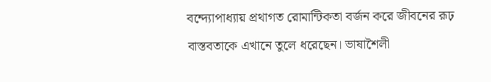বন্দ্যোপাধ্যায় প্রথাগত রোমান্টিকতা বর্জন করে জীবনের রূঢ় বাস্তবতাকে এখানে তুলে ধরেছেন। ভাষাশৈলী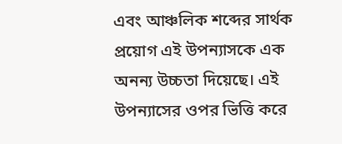এবং আঞ্চলিক শব্দের সার্থক প্রয়োগ এই উপন্যাসকে এক অনন্য উচ্চতা দিয়েছে। এই উপন্যাসের ওপর ভিত্তি করে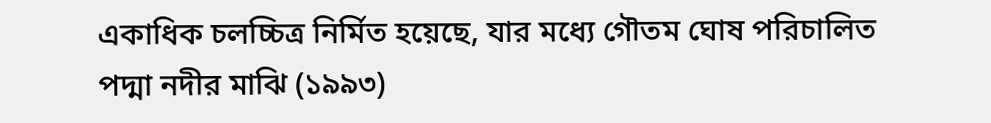একাধিক চলচ্চিত্র নির্মিত হয়েছে, যার মধ্যে গৌতম ঘোষ পরিচালিত পদ্মা নদীর মাঝি (১৯৯৩)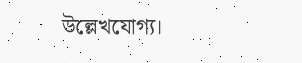উল্লেখযোগ্য।